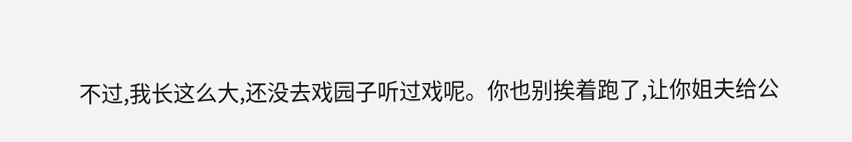不过,我长这么大,还没去戏园子听过戏呢。你也别挨着跑了,让你姐夫给公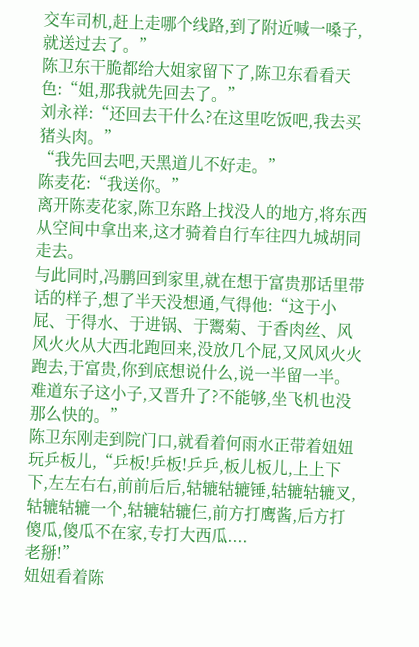交车司机,赶上走哪个线路,到了附近喊一嗓子,就送过去了。”
陈卫东干脆都给大姐家留下了,陈卫东看看天色:“姐,那我就先回去了。”
刘永祥:“还回去干什么?在这里吃饭吧,我去买猪头肉。”
“我先回去吧,天黑道儿不好走。”
陈麦花:“我送你。”
离开陈麦花家,陈卫东路上找没人的地方,将东西从空间中拿出来,这才骑着自行车往四九城胡同走去。
与此同时,冯鹏回到家里,就在想于富贵那话里带话的样子,想了半天没想通,气得他:“这于小屁、于得水、于进锅、于鬻菊、于香肉丝、风风火火从大西北跑回来,没放几个屁,又风风火火跑去,于富贵,你到底想说什么,说一半留一半。
难道东子这小子,又晋升了?不能够,坐飞机也没那么快的。”
陈卫东刚走到院门口,就看着何雨水正带着妞妞玩乒板儿,“乒板!乒板!乒乒,板儿板儿,上上下下,左左右右,前前后后,轱辘轱辘锤,轱辘轱辘叉,轱辘轱辘一个,轱辘轱辘仨,前方打鹰酱,后方打傻瓜,傻瓜不在家,专打大西瓜....
老掰!”
妞妞看着陈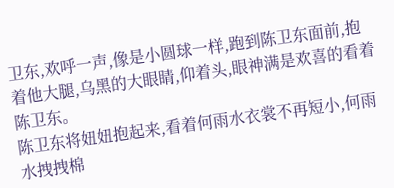卫东,欢呼一声,像是小圆球一样,跑到陈卫东面前,抱着他大腿,乌黑的大眼睛,仰着头,眼神满是欢喜的看着陈卫东。
陈卫东将妞妞抱起来,看着何雨水衣裳不再短小,何雨水拽拽棉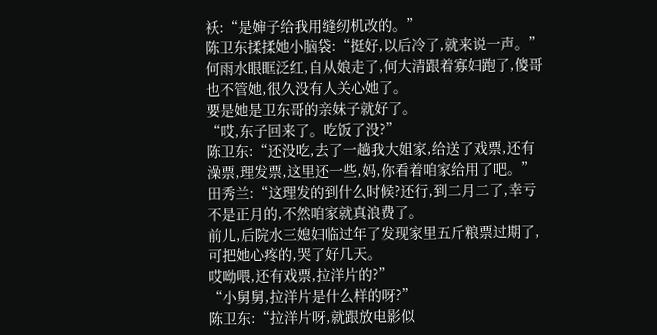袄:“是婶子给我用缝纫机改的。”
陈卫东揉揉她小脑袋:“挺好,以后冷了,就来说一声。”
何雨水眼眶泛红,自从娘走了,何大清跟着寡妇跑了,傻哥也不管她,很久没有人关心她了。
要是她是卫东哥的亲妹子就好了。
“哎,东子回来了。吃饭了没?”
陈卫东:“还没吃,去了一趟我大姐家,给送了戏票,还有澡票,理发票,这里还一些,妈,你看着咱家给用了吧。”
田秀兰:“这理发的到什么时候?还行,到二月二了,幸亏不是正月的,不然咱家就真浪费了。
前儿,后院水三媳妇临过年了发现家里五斤粮票过期了,可把她心疼的,哭了好几天。
哎呦喂,还有戏票,拉洋片的?”
“小舅舅,拉洋片是什么样的呀?”
陈卫东:“拉洋片呀,就跟放电影似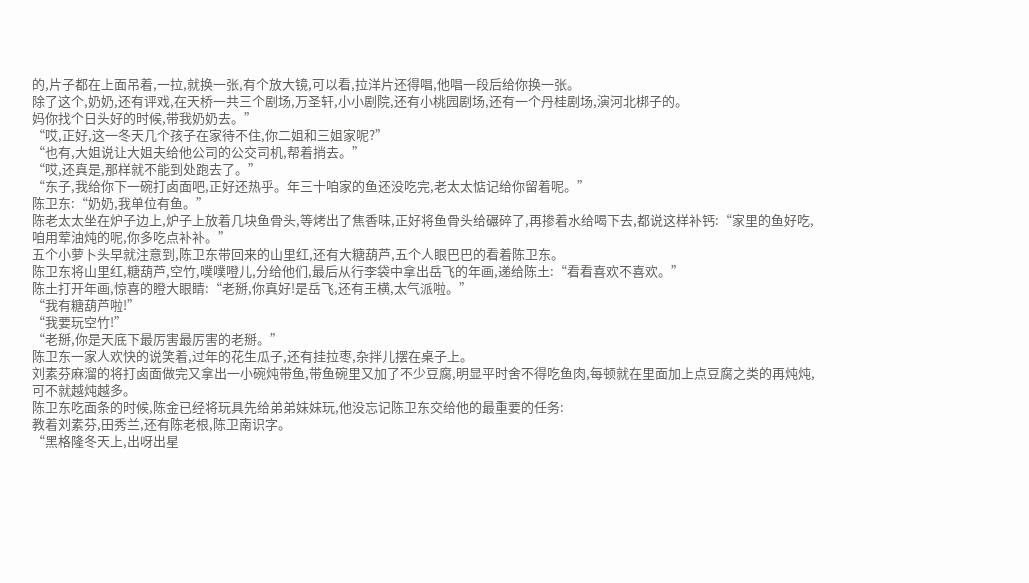的,片子都在上面吊着,一拉,就换一张,有个放大镜,可以看,拉洋片还得唱,他唱一段后给你换一张。
除了这个,奶奶,还有评戏,在天桥一共三个剧场,万圣轩,小小剧院,还有小桃园剧场,还有一个丹桂剧场,演河北梆子的。
妈你找个日头好的时候,带我奶奶去。”
“哎,正好,这一冬天几个孩子在家待不住,你二姐和三姐家呢?”
“也有,大姐说让大姐夫给他公司的公交司机,帮着捎去。”
“哎,还真是,那样就不能到处跑去了。”
“东子,我给你下一碗打卤面吧,正好还热乎。年三十咱家的鱼还没吃完,老太太惦记给你留着呢。”
陈卫东:“奶奶,我单位有鱼。”
陈老太太坐在炉子边上,炉子上放着几块鱼骨头,等烤出了焦香味,正好将鱼骨头给碾碎了,再掺着水给喝下去,都说这样补钙:“家里的鱼好吃,咱用荤油炖的呢,你多吃点补补。”
五个小萝卜头早就注意到,陈卫东带回来的山里红,还有大糖葫芦,五个人眼巴巴的看着陈卫东。
陈卫东将山里红,糖葫芦,空竹,噗噗噔儿,分给他们,最后从行李袋中拿出岳飞的年画,递给陈土:“看看喜欢不喜欢。”
陈土打开年画,惊喜的瞪大眼睛:“老掰,你真好!是岳飞,还有王横,太气派啦。”
“我有糖葫芦啦!”
“我要玩空竹!”
“老掰,你是天底下最厉害最厉害的老掰。”
陈卫东一家人欢快的说笑着,过年的花生瓜子,还有挂拉枣,杂拌儿摆在桌子上。
刘素芬麻溜的将打卤面做完又拿出一小碗炖带鱼,带鱼碗里又加了不少豆腐,明显平时舍不得吃鱼肉,每顿就在里面加上点豆腐之类的再炖炖,可不就越炖越多。
陈卫东吃面条的时候,陈金已经将玩具先给弟弟妹妹玩,他没忘记陈卫东交给他的最重要的任务:
教着刘素芬,田秀兰,还有陈老根,陈卫南识字。
“黑格隆冬天上,出呀出星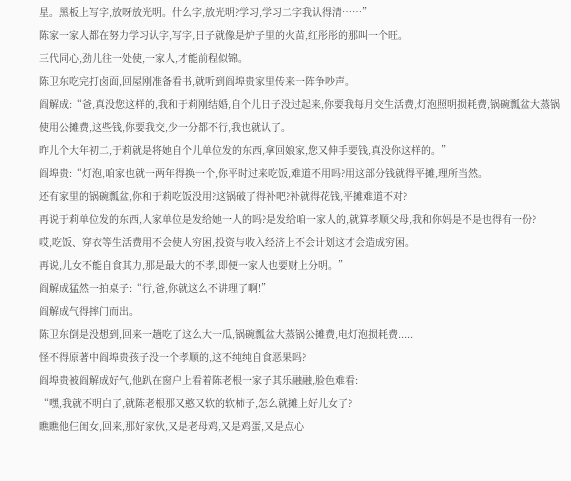星。黑板上写字,放呀放光明。什么字,放光明?学习,学习二字我认得清……”
陈家一家人都在努力学习认字,写字,日子就像是炉子里的火苗,红彤彤的那叫一个旺。
三代同心,劲儿往一处使,一家人,才能前程似锦。
陈卫东吃完打卤面,回屋刚准备看书,就听到阎埠贵家里传来一阵争吵声。
阎解成:“爸,真没您这样的,我和于莉刚结婚,自个儿日子没过起来,你要我每月交生活费,灯泡照明损耗费,锅碗瓢盆大蒸锅使用公摊费,这些钱,你要我交,少一分都不行,我也就认了。
昨儿个大年初二,于莉就是将她自个儿单位发的东西,拿回娘家,您又伸手要钱,真没你这样的。”
阎埠贵:“灯泡,咱家也就一两年得换一个,你平时过来吃饭,难道不用吗?用这部分钱就得平摊,理所当然。
还有家里的锅碗瓢盆,你和于莉吃饭没用?这锅破了得补吧?补就得花钱,平摊难道不对?
再说于莉单位发的东西,人家单位是发给她一人的吗?是发给咱一家人的,就算孝顺父母,我和你妈是不是也得有一份?
哎,吃饭、穿衣等生活费用不会使人穷困,投资与收入经济上不会计划这才会造成穷困。
再说,儿女不能自食其力,那是最大的不孝,即便一家人也要财上分明。”
阎解成猛然一拍桌子:“行,爸,你就这么不讲理了啊!”
阎解成气得摔门而出。
陈卫东倒是没想到,回来一趟吃了这么大一瓜,锅碗瓢盆大蒸锅公摊费,电灯泡损耗费.....
怪不得原著中阎埠贵孩子没一个孝顺的,这不纯纯自食恶果吗?
阎埠贵被阎解成好气,他趴在窗户上看着陈老根一家子其乐融融,脸色难看:
“嘿,我就不明白了,就陈老根那又憨又软的软柿子,怎么就摊上好儿女了?
瞧瞧他仨闺女,回来,那好家伙,又是老母鸡,又是鸡蛋,又是点心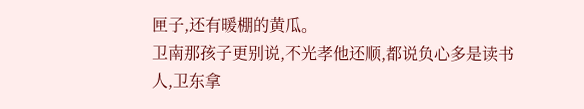匣子,还有暖棚的黄瓜。
卫南那孩子更别说,不光孝他还顺,都说负心多是读书人,卫东拿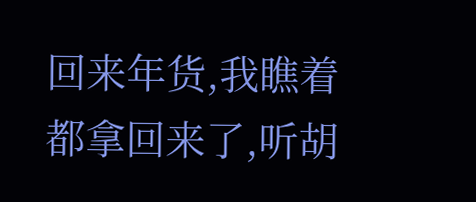回来年货,我瞧着都拿回来了,听胡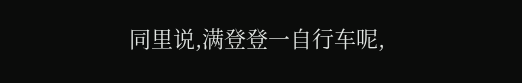同里说,满登登一自行车呢,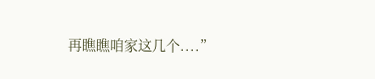再瞧瞧咱家这几个....”